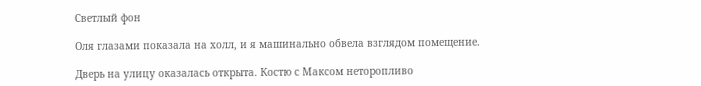Светлый фон

Оля глазами показала на холл, и я машинально обвела взглядом помещение.

Дверь на улицу оказалась открыта. Костю с Максом неторопливо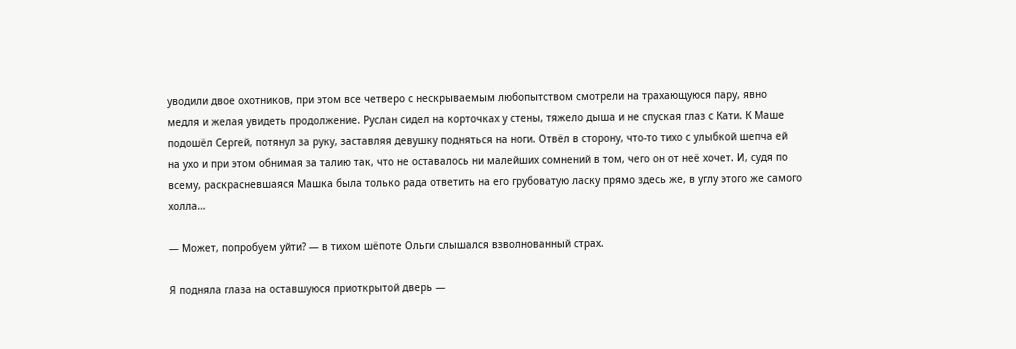уводили двое охотников, при этом все четверо с нескрываемым любопытством смотрели на трахающуюся пару, явно медля и желая увидеть продолжение. Руслан сидел на корточках у стены, тяжело дыша и не спуская глаз с Кати. К Маше подошёл Сергей, потянул за руку, заставляя девушку подняться на ноги. Отвёл в сторону, что-то тихо с улыбкой шепча ей на ухо и при этом обнимая за талию так, что не оставалось ни малейших сомнений в том, чего он от неё хочет. И, судя по всему, раскрасневшаяся Машка была только рада ответить на его грубоватую ласку прямо здесь же, в углу этого же самого холла…

— Может, попробуем уйти? — в тихом шёпоте Ольги слышался взволнованный страх.

Я подняла глаза на оставшуюся приоткрытой дверь —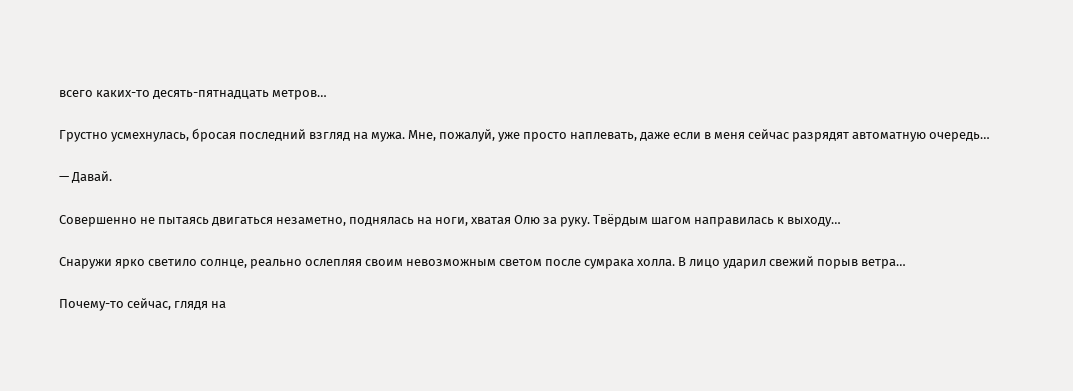всего каких-то десять-пятнадцать метров…

Грустно усмехнулась, бросая последний взгляд на мужа. Мне, пожалуй, уже просто наплевать, даже если в меня сейчас разрядят автоматную очередь…

— Давай.

Совершенно не пытаясь двигаться незаметно, поднялась на ноги, хватая Олю за руку. Твёрдым шагом направилась к выходу…

Снаружи ярко светило солнце, реально ослепляя своим невозможным светом после сумрака холла. В лицо ударил свежий порыв ветра…

Почему-то сейчас, глядя на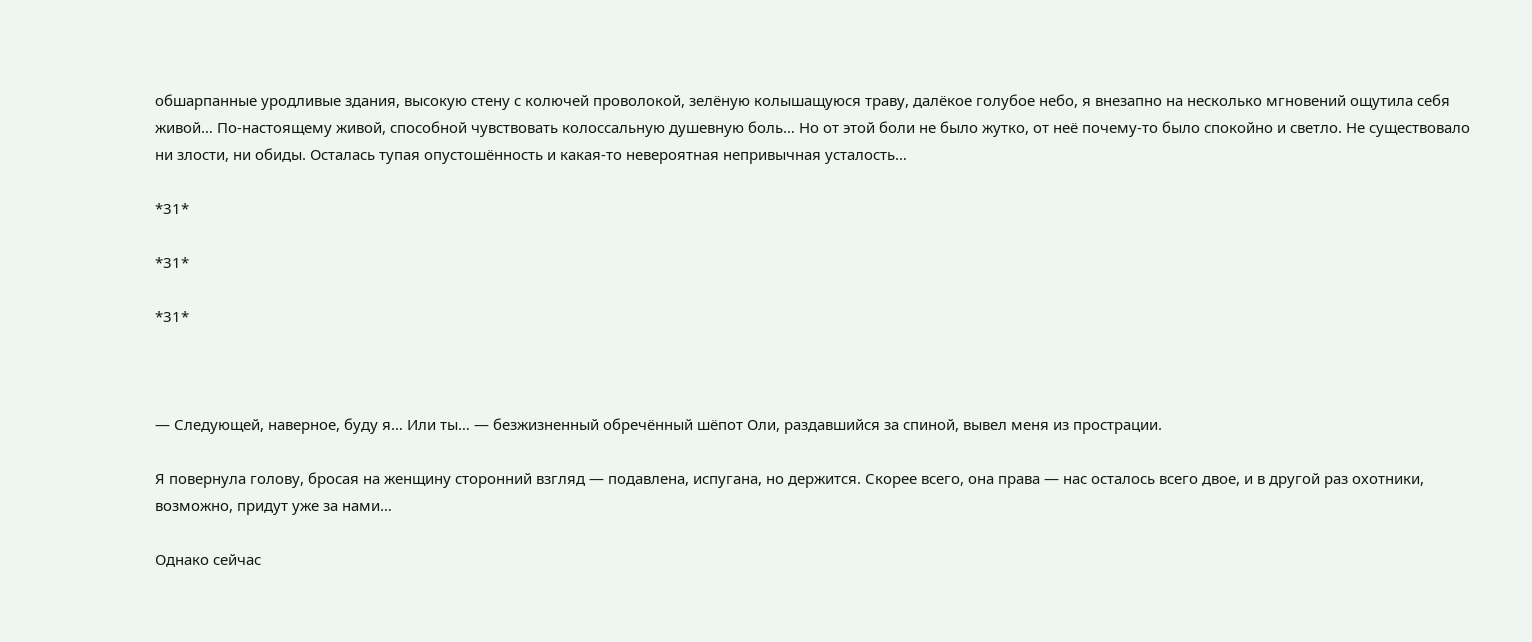обшарпанные уродливые здания, высокую стену с колючей проволокой, зелёную колышащуюся траву, далёкое голубое небо, я внезапно на несколько мгновений ощутила себя живой… По-настоящему живой, способной чувствовать колоссальную душевную боль… Но от этой боли не было жутко, от неё почему-то было спокойно и светло. Не существовало ни злости, ни обиды. Осталась тупая опустошённость и какая-то невероятная непривычная усталость…

*31*

*31*

*31*



— Следующей, наверное, буду я… Или ты… — безжизненный обречённый шёпот Оли, раздавшийся за спиной, вывел меня из прострации.

Я повернула голову, бросая на женщину сторонний взгляд — подавлена, испугана, но держится. Скорее всего, она права — нас осталось всего двое, и в другой раз охотники, возможно, придут уже за нами…

Однако сейчас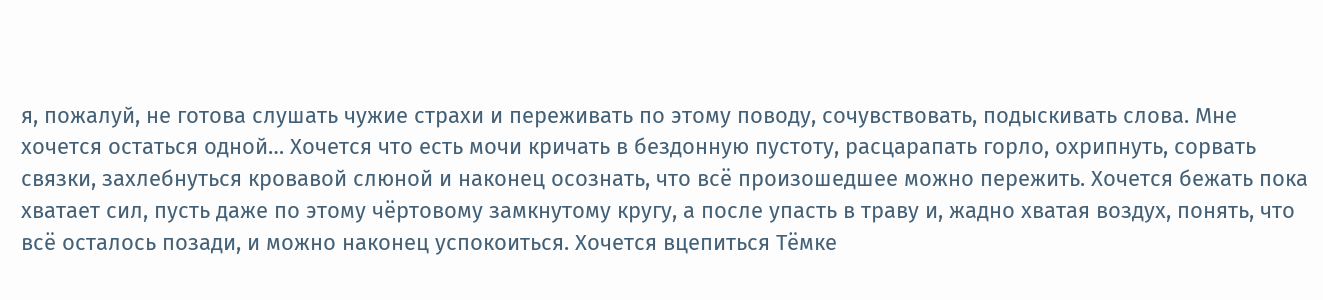я, пожалуй, не готова слушать чужие страхи и переживать по этому поводу, сочувствовать, подыскивать слова. Мне хочется остаться одной… Хочется что есть мочи кричать в бездонную пустоту, расцарапать горло, охрипнуть, сорвать связки, захлебнуться кровавой слюной и наконец осознать, что всё произошедшее можно пережить. Хочется бежать пока хватает сил, пусть даже по этому чёртовому замкнутому кругу, а после упасть в траву и, жадно хватая воздух, понять, что всё осталось позади, и можно наконец успокоиться. Хочется вцепиться Тёмке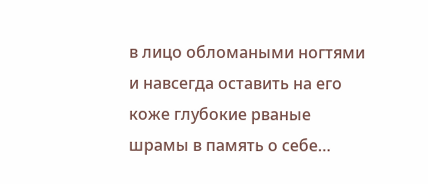в лицо обломаными ногтями и навсегда оставить на его коже глубокие рваные шрамы в память о себе…